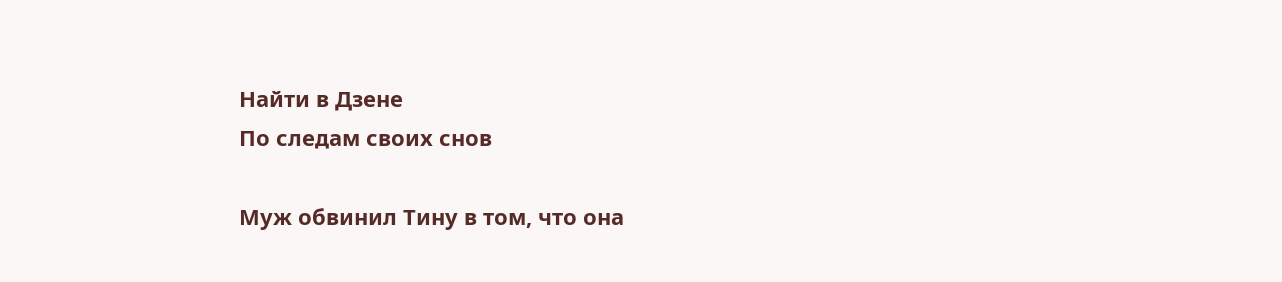Найти в Дзене
По следам своих снов

Муж обвинил Тину в том, что она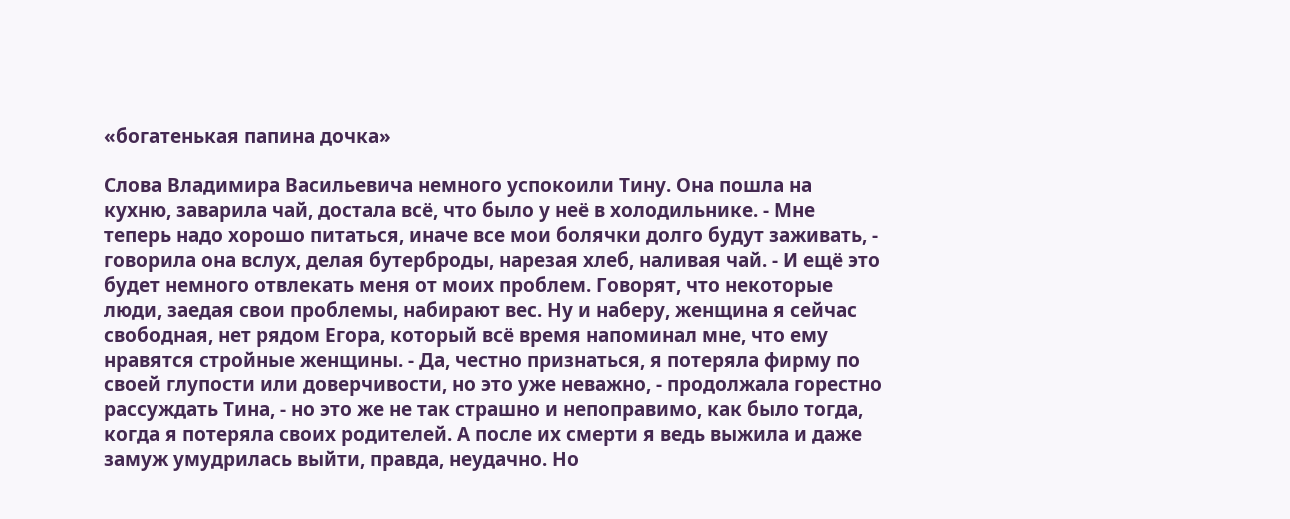«богатенькая папина дочка»

Слова Владимира Васильевича немного успокоили Тину. Она пошла на кухню, заварила чай, достала всё, что было у неё в холодильнике. - Мне теперь надо хорошо питаться, иначе все мои болячки долго будут заживать, - говорила она вслух, делая бутерброды, нарезая хлеб, наливая чай. - И ещё это будет немного отвлекать меня от моих проблем. Говорят, что некоторые люди, заедая свои проблемы, набирают вес. Ну и наберу, женщина я сейчас свободная, нет рядом Егора, который всё время напоминал мне, что ему нравятся стройные женщины. - Да, честно признаться, я потеряла фирму по своей глупости или доверчивости, но это уже неважно, - продолжала горестно рассуждать Тина, - но это же не так страшно и непоправимо, как было тогда, когда я потеряла своих родителей. А после их смерти я ведь выжила и даже замуж умудрилась выйти, правда, неудачно. Но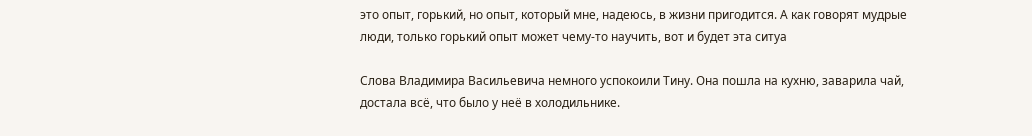это опыт, горький, но опыт, который мне, надеюсь, в жизни пригодится. А как говорят мудрые люди, только горький опыт может чему-то научить, вот и будет эта ситуа

Слова Владимира Васильевича немного успокоили Тину. Она пошла на кухню, заварила чай, достала всё, что было у неё в холодильнике.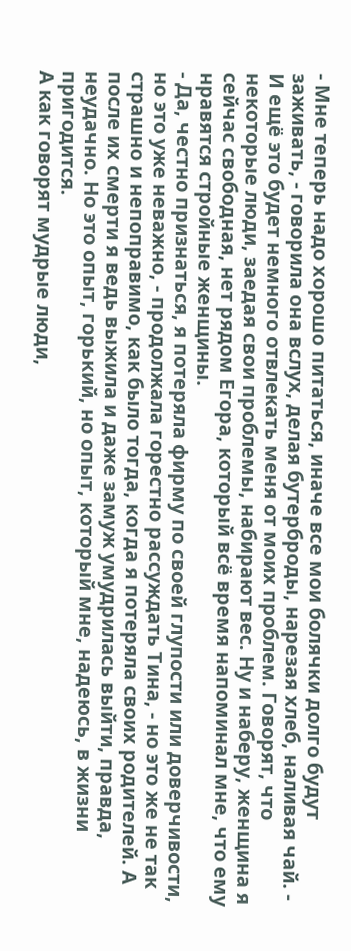- Мне теперь надо хорошо питаться, иначе все мои болячки долго будут заживать, - говорила она вслух, делая бутерброды, нарезая хлеб, наливая чай. - И ещё это будет немного отвлекать меня от моих проблем. Говорят, что некоторые люди, заедая свои проблемы, набирают вес. Ну и наберу, женщина я сейчас свободная, нет рядом Егора, который всё время напоминал мне, что ему нравятся стройные женщины.
- Да, честно признаться, я потеряла фирму по своей глупости или доверчивости, но это уже неважно, - продолжала горестно рассуждать Тина, - но это же не так страшно и непоправимо, как было тогда, когда я потеряла своих родителей. А после их смерти я ведь выжила и даже замуж умудрилась выйти, правда, неудачно. Но это опыт, горький, но опыт, который мне, надеюсь, в жизни пригодится.
А как говорят мудрые люди,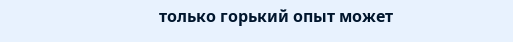только горький опыт может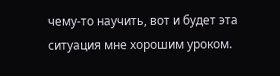чему-то научить, вот и будет эта ситуация мне хорошим уроком.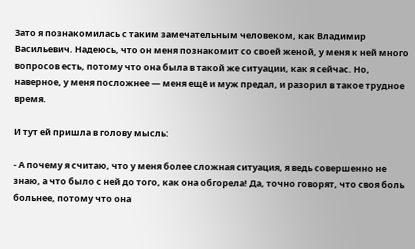Зато я познакомилась с таким замечательным человеком, как Владимир Васильевич. Надеюсь, что он меня познакомит со своей женой, у меня к ней много вопросов есть, потому что она была в такой же ситуации, как я сейчас. Но, наверное, у меня посложнее — меня ещё и муж предал, и разорил в такое трудное время.

И тут ей пришла в голову мысль:

- А почему я считаю, что у меня более сложная ситуация, я ведь совершенно не знаю, а что было с ней до того, как она обгорела! Да, точно говорят, что своя боль больнее, потому что она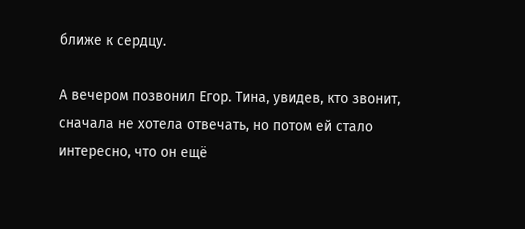ближе к сердцу.

А вечером позвонил Егор. Тина, увидев, кто звонит, сначала не хотела отвечать, но потом ей стало интересно, что он ещё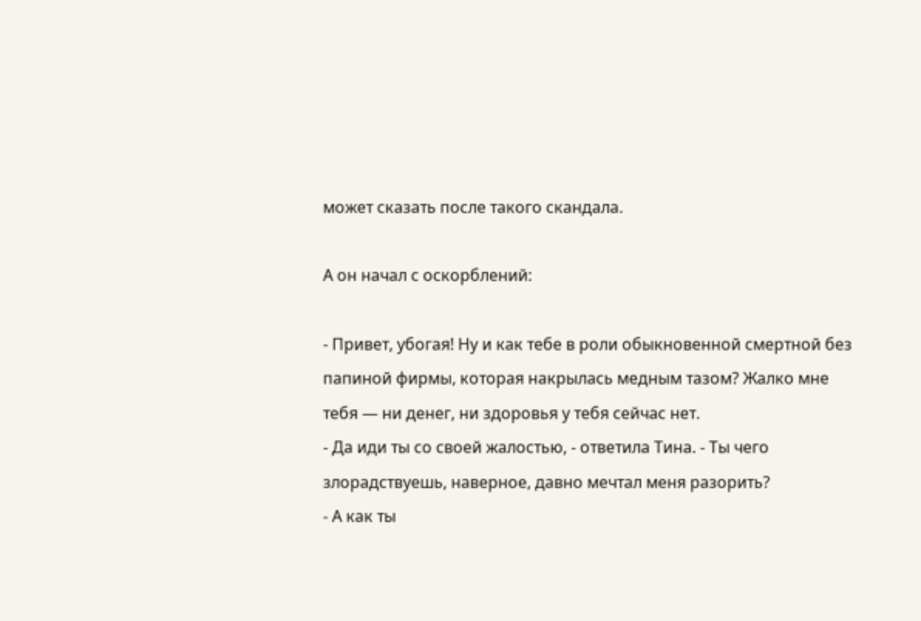может сказать после такого скандала.

А он начал с оскорблений:

- Привет, убогая! Ну и как тебе в роли обыкновенной смертной без папиной фирмы, которая накрылась медным тазом? Жалко мне тебя — ни денег, ни здоровья у тебя сейчас нет.
- Да иди ты со своей жалостью, - ответила Тина. - Ты чего злорадствуешь, наверное, давно мечтал меня разорить?
- А как ты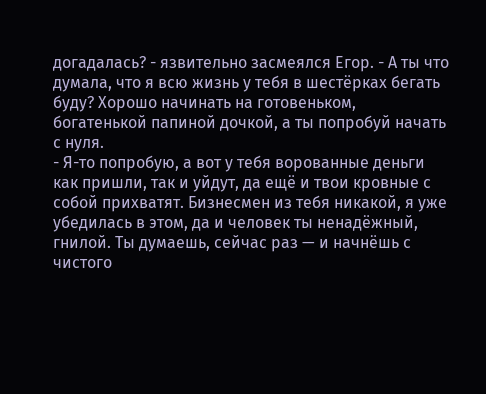догадалась? - язвительно засмеялся Егор. - А ты что думала, что я всю жизнь у тебя в шестёрках бегать буду? Хорошо начинать на готовеньком, богатенькой папиной дочкой, а ты попробуй начать с нуля.
- Я-то попробую, а вот у тебя ворованные деньги как пришли, так и уйдут, да ещё и твои кровные с собой прихватят. Бизнесмен из тебя никакой, я уже убедилась в этом, да и человек ты ненадёжный, гнилой. Ты думаешь, сейчас раз — и начнёшь с чистого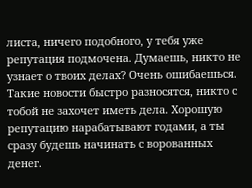листа, ничего подобного, у тебя уже репутация подмочена. Думаешь, никто не узнает о твоих делах? Очень ошибаешься. Такие новости быстро разносятся, никто с тобой не захочет иметь дела. Хорошую репутацию нарабатывают годами, а ты сразу будешь начинать с ворованных денег.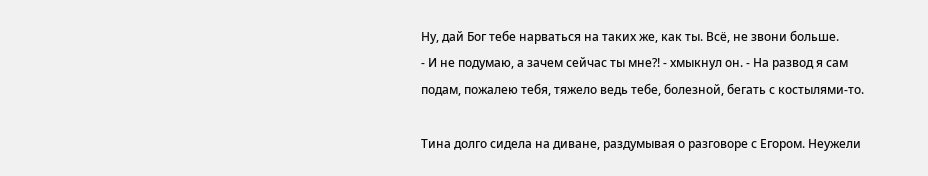Ну, дай Бог тебе нарваться на таких же, как ты. Всё, не звони больше.
- И не подумаю, а зачем сейчас ты мне?! - хмыкнул он. - На развод я сам подам, пожалею тебя, тяжело ведь тебе, болезной, бегать с костылями-то.

Тина долго сидела на диване, раздумывая о разговоре с Егором. Неужели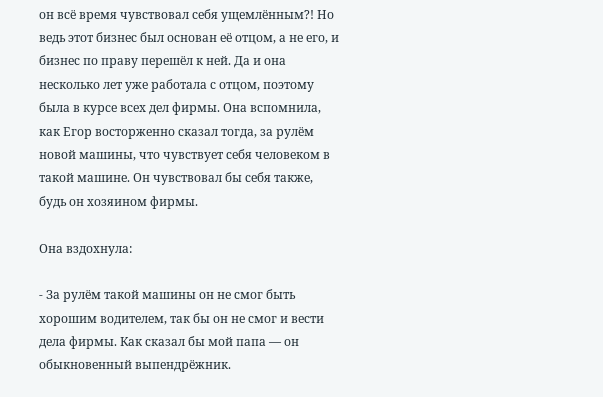он всё время чувствовал себя ущемлённым?! Но ведь этот бизнес был основан её отцом, а не его, и бизнес по праву перешёл к ней. Да и она несколько лет уже работала с отцом, поэтому была в курсе всех дел фирмы. Она вспомнила, как Егор восторженно сказал тогда, за рулём новой машины, что чувствует себя человеком в такой машине. Он чувствовал бы себя также, будь он хозяином фирмы.

Она вздохнула:

- За рулём такой машины он не смог быть хорошим водителем, так бы он не смог и вести дела фирмы. Как сказал бы мой папа — он обыкновенный выпендрёжник.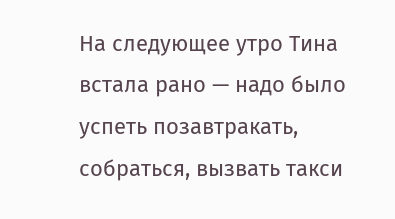На следующее утро Тина встала рано — надо было успеть позавтракать, собраться, вызвать такси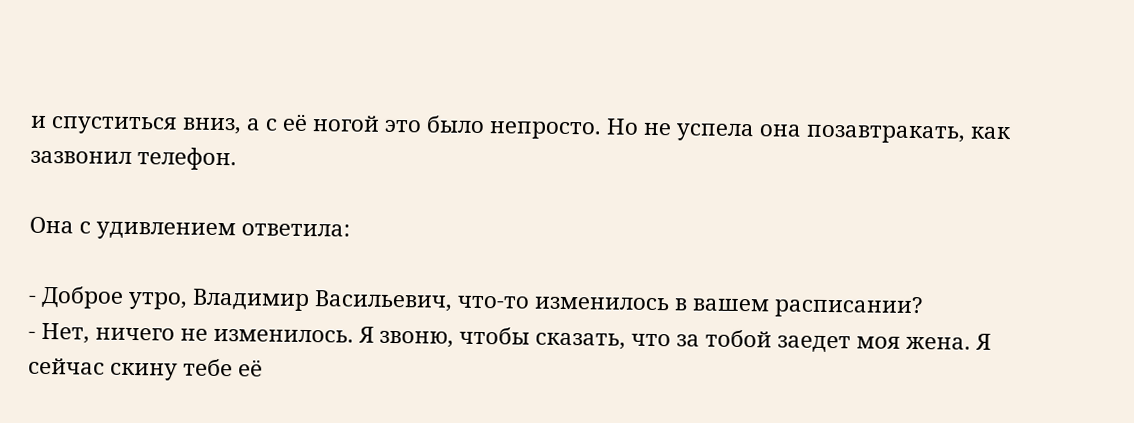и спуститься вниз, а с её ногой это было непросто. Но не успела она позавтракать, как зазвонил телефон.

Она с удивлением ответила:

- Доброе утро, Владимир Васильевич, что-то изменилось в вашем расписании?
- Нет, ничего не изменилось. Я звоню, чтобы сказать, что за тобой заедет моя жена. Я сейчас скину тебе её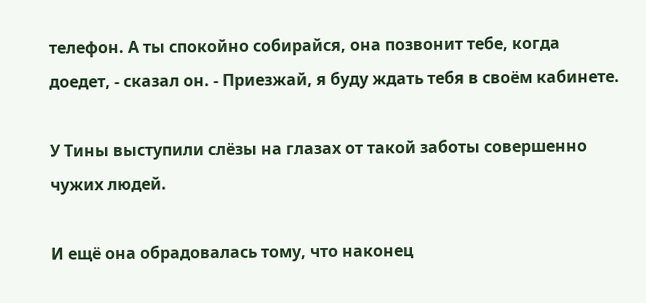телефон. А ты спокойно собирайся, она позвонит тебе, когда доедет, - сказал он. - Приезжай, я буду ждать тебя в своём кабинете.

У Тины выступили слёзы на глазах от такой заботы совершенно чужих людей.

И ещё она обрадовалась тому, что наконец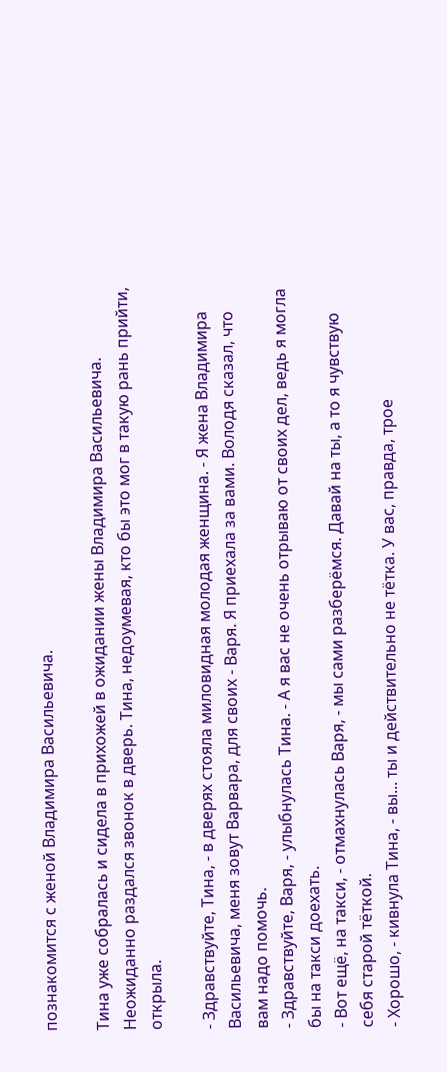познакомится с женой Владимира Васильевича.

Тина уже собралась и сидела в прихожей в ожидании жены Владимира Васильевича. Неожиданно раздался звонок в дверь. Тина, недоумевая, кто бы это мог в такую рань прийти, открыла.

- Здравствуйте, Тина, - в дверях стояла миловидная молодая женщина. - Я жена Владимира Васильевича, меня зовут Варвара, для своих - Варя. Я приехала за вами. Володя сказал, что вам надо помочь.
- Здравствуйте, Варя, - улыбнулась Тина. - А я вас не очень отрываю от своих дел, ведь я могла бы на такси доехать.
- Вот ещё, на такси, - отмахнулась Варя, - мы сами разберёмся. Давай на ты, а то я чувствую себя старой тёткой.
- Хорошо, - кивнула Тина, - вы... ты и действительно не тётка. У вас, правда, трое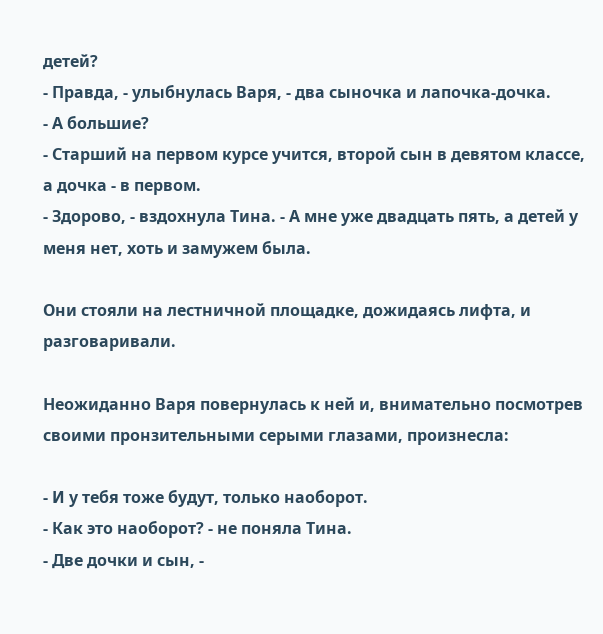детей?
- Правда, - улыбнулась Варя, - два сыночка и лапочка-дочка.
- А большие?
- Старший на первом курсе учится, второй сын в девятом классе, а дочка - в первом.
- Здорово, - вздохнула Тина. - А мне уже двадцать пять, а детей у меня нет, хоть и замужем была.

Они стояли на лестничной площадке, дожидаясь лифта, и разговаривали.

Неожиданно Варя повернулась к ней и, внимательно посмотрев своими пронзительными серыми глазами, произнесла:

- И у тебя тоже будут, только наоборот.
- Как это наоборот? - не поняла Тина.
- Две дочки и сын, -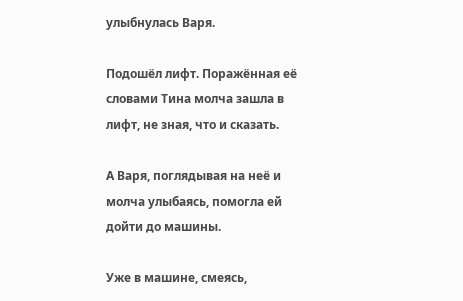улыбнулась Варя.

Подошёл лифт. Поражённая её словами Тина молча зашла в лифт, не зная, что и сказать.

А Варя, поглядывая на неё и молча улыбаясь, помогла ей дойти до машины.

Уже в машине, смеясь,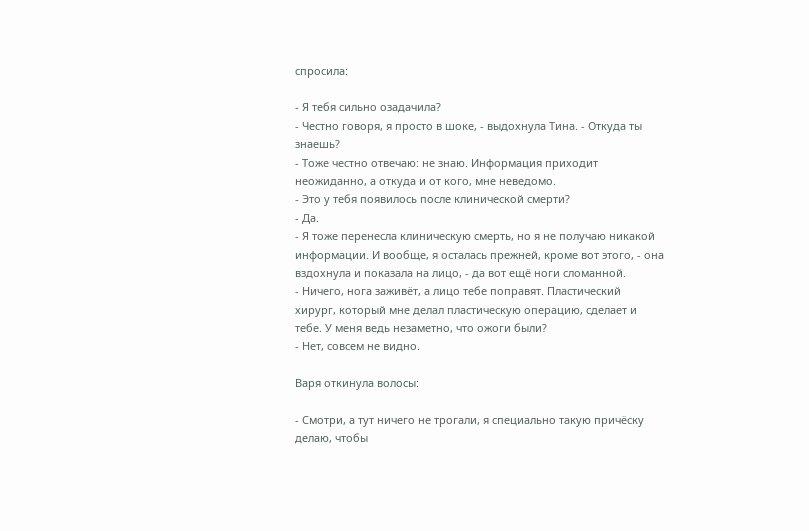спросила:

- Я тебя сильно озадачила?
- Честно говоря, я просто в шоке, - выдохнула Тина. - Откуда ты знаешь?
- Тоже честно отвечаю: не знаю. Информация приходит неожиданно, а откуда и от кого, мне неведомо.
- Это у тебя появилось после клинической смерти?
- Да.
- Я тоже перенесла клиническую смерть, но я не получаю никакой информации. И вообще, я осталась прежней, кроме вот этого, - она вздохнула и показала на лицо, - да вот ещё ноги сломанной.
- Ничего, нога заживёт, а лицо тебе поправят. Пластический хирург, который мне делал пластическую операцию, сделает и тебе. У меня ведь незаметно, что ожоги были?
- Нет, совсем не видно.

Варя откинула волосы:

- Смотри, а тут ничего не трогали, я специально такую причёску делаю, чтобы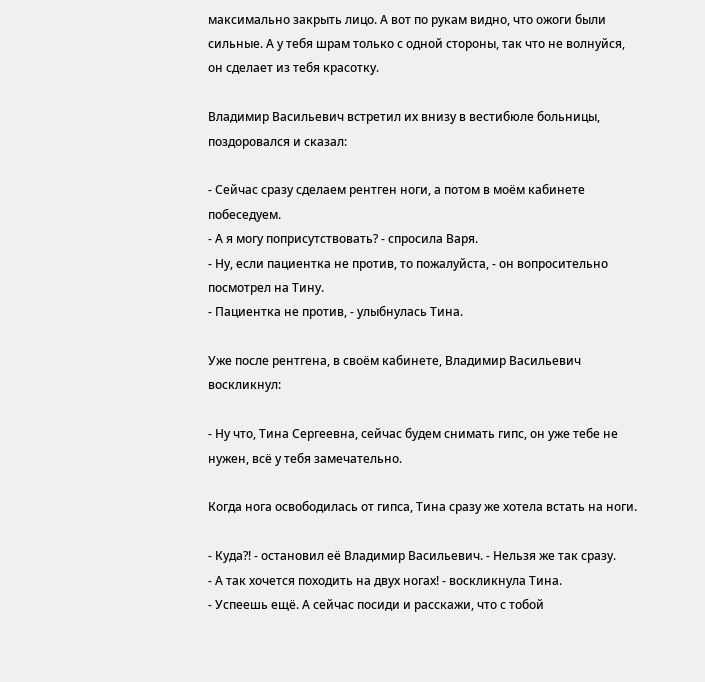максимально закрыть лицо. А вот по рукам видно, что ожоги были сильные. А у тебя шрам только с одной стороны, так что не волнуйся, он сделает из тебя красотку.

Владимир Васильевич встретил их внизу в вестибюле больницы, поздоровался и сказал:

- Сейчас сразу сделаем рентген ноги, а потом в моём кабинете побеседуем.
- А я могу поприсутствовать? - спросила Варя.
- Ну, если пациентка не против, то пожалуйста, - он вопросительно посмотрел на Тину.
- Пациентка не против, - улыбнулась Тина.

Уже после рентгена, в своём кабинете, Владимир Васильевич воскликнул:

- Ну что, Тина Сергеевна, сейчас будем снимать гипс, он уже тебе не нужен, всё у тебя замечательно.

Когда нога освободилась от гипса, Тина сразу же хотела встать на ноги.

- Куда?! - остановил её Владимир Васильевич. - Нельзя же так сразу.
- А так хочется походить на двух ногах! - воскликнула Тина.
- Успеешь ещё. А сейчас посиди и расскажи, что с тобой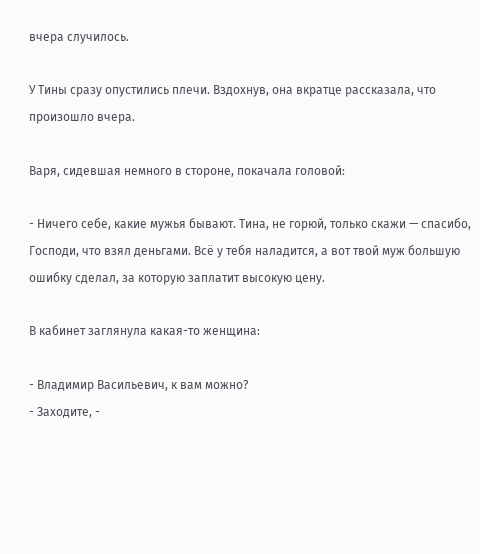вчера случилось.

У Тины сразу опустились плечи. Вздохнув, она вкратце рассказала, что произошло вчера.

Варя, сидевшая немного в стороне, покачала головой:

- Ничего себе, какие мужья бывают. Тина, не горюй, только скажи — спасибо, Господи, что взял деньгами. Всё у тебя наладится, а вот твой муж большую ошибку сделал, за которую заплатит высокую цену.

В кабинет заглянула какая-то женщина:

- Владимир Васильевич, к вам можно?
- Заходите, -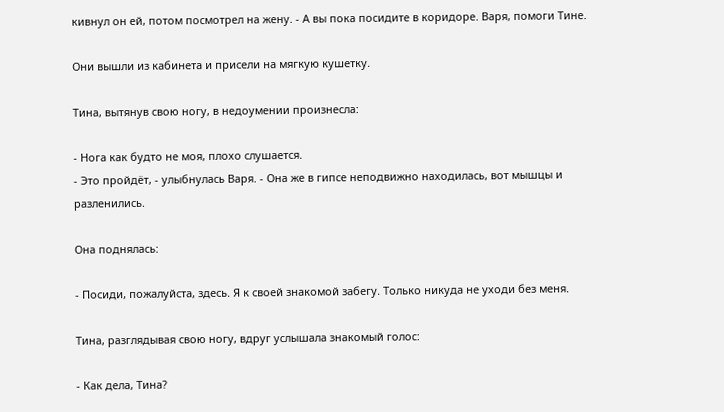кивнул он ей, потом посмотрел на жену. - А вы пока посидите в коридоре. Варя, помоги Тине.

Они вышли из кабинета и присели на мягкую кушетку.

Тина, вытянув свою ногу, в недоумении произнесла:

- Нога как будто не моя, плохо слушается.
- Это пройдёт, - улыбнулась Варя. - Она же в гипсе неподвижно находилась, вот мышцы и разленились.

Она поднялась:

- Посиди, пожалуйста, здесь. Я к своей знакомой забегу. Только никуда не уходи без меня.

Тина, разглядывая свою ногу, вдруг услышала знакомый голос:

- Как дела, Тина?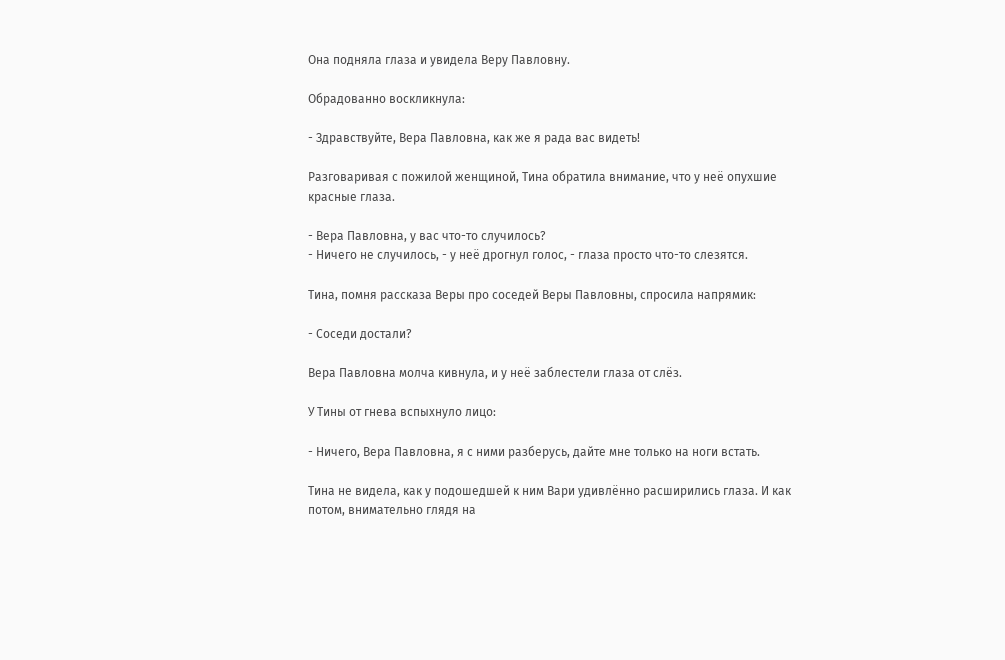Она подняла глаза и увидела Веру Павловну.

Обрадованно воскликнула:

- Здравствуйте, Вера Павловна, как же я рада вас видеть!

Разговаривая с пожилой женщиной, Тина обратила внимание, что у неё опухшие красные глаза.

- Вера Павловна, у вас что-то случилось?
- Ничего не случилось, - у неё дрогнул голос, - глаза просто что-то слезятся.

Тина, помня рассказа Веры про соседей Веры Павловны, спросила напрямик:

- Соседи достали?

Вера Павловна молча кивнула, и у неё заблестели глаза от слёз.

У Тины от гнева вспыхнуло лицо:

- Ничего, Вера Павловна, я с ними разберусь, дайте мне только на ноги встать.

Тина не видела, как у подошедшей к ним Вари удивлённо расширились глаза. И как потом, внимательно глядя на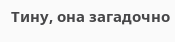Тину, она загадочно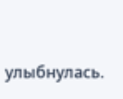улыбнулась.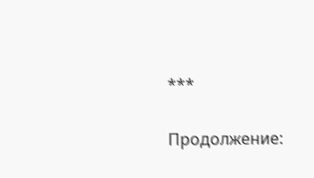***

Продолжение: